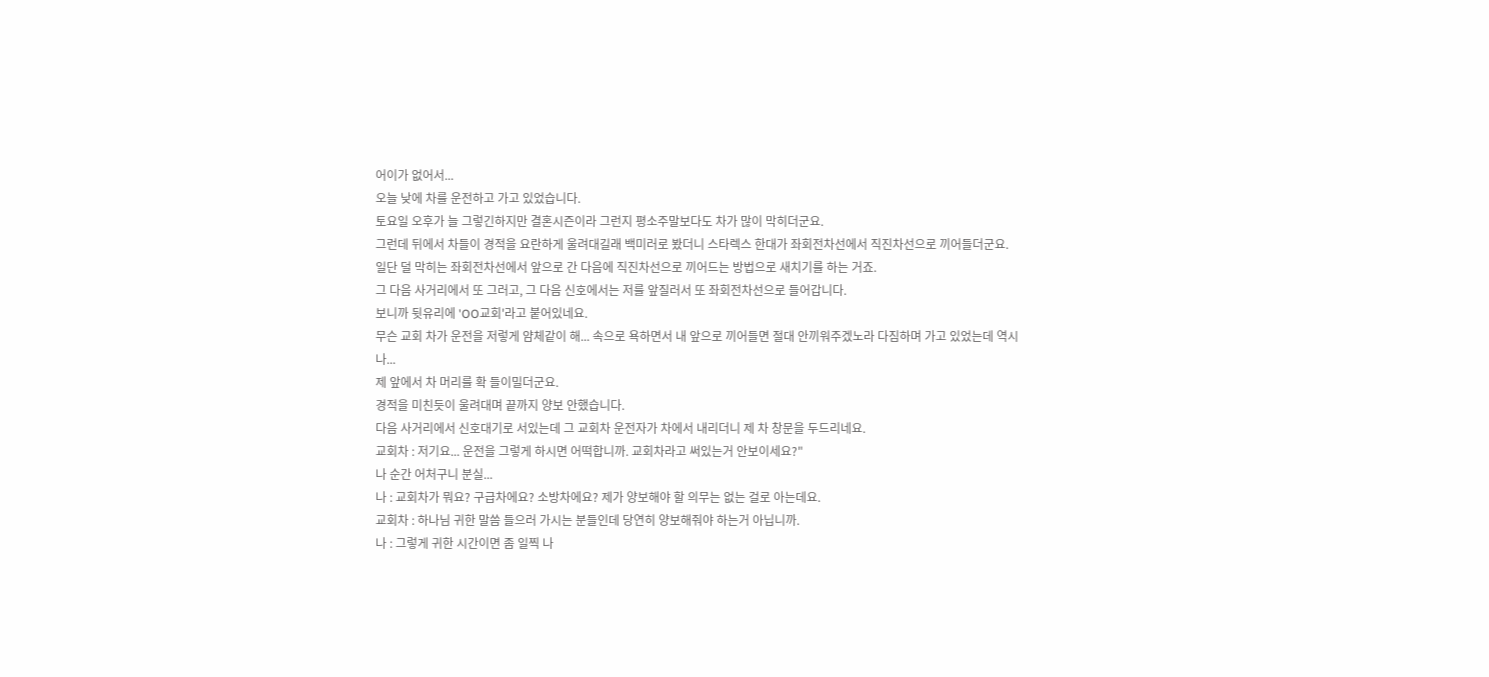어이가 없어서...
오늘 낮에 차를 운전하고 가고 있었습니다.
토요일 오후가 늘 그렇긴하지만 결혼시즌이라 그런지 평소주말보다도 차가 많이 막히더군요.
그런데 뒤에서 차들이 경적을 요란하게 울려대길래 백미러로 봤더니 스타렉스 한대가 좌회전차선에서 직진차선으로 끼어들더군요.
일단 덜 막히는 좌회전차선에서 앞으로 간 다음에 직진차선으로 끼어드는 방법으로 새치기를 하는 거죠.
그 다음 사거리에서 또 그러고, 그 다음 신호에서는 저를 앞질러서 또 좌회전차선으로 들어갑니다.
보니까 뒷유리에 'OO교회'라고 붙어있네요.
무슨 교회 차가 운전을 저렇게 얌체같이 해... 속으로 욕하면서 내 앞으로 끼어들면 절대 안끼워주겠노라 다짐하며 가고 있었는데 역시나...
제 앞에서 차 머리를 확 들이밀더군요.
경적을 미친듯이 울려대며 끝까지 양보 안했습니다.
다음 사거리에서 신호대기로 서있는데 그 교회차 운전자가 차에서 내리더니 제 차 창문을 두드리네요.
교회차 : 저기요... 운전을 그렇게 하시면 어떡합니까. 교회차라고 써있는거 안보이세요?"
나 순간 어처구니 분실...
나 : 교회차가 뭐요? 구급차에요? 소방차에요? 제가 양보해야 할 의무는 없는 걸로 아는데요.
교회차 : 하나님 귀한 말씀 들으러 가시는 분들인데 당연히 양보해줘야 하는거 아닙니까.
나 : 그렇게 귀한 시간이면 좀 일찍 나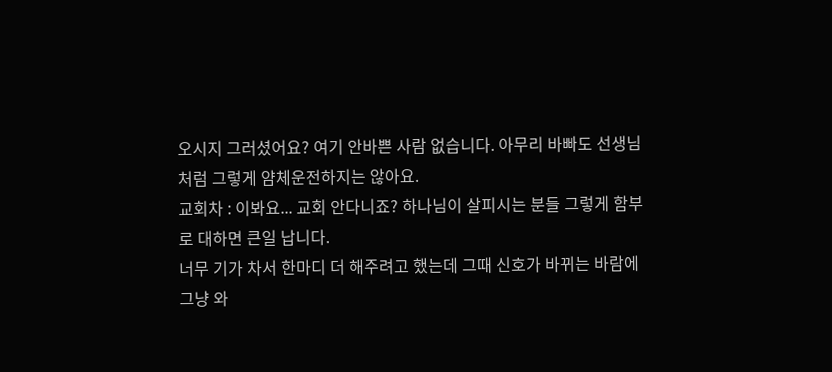오시지 그러셨어요? 여기 안바쁜 사람 없습니다. 아무리 바빠도 선생님처럼 그렇게 얌체운전하지는 않아요.
교회차 : 이봐요... 교회 안다니죠? 하나님이 살피시는 분들 그렇게 함부로 대하면 큰일 납니다.
너무 기가 차서 한마디 더 해주려고 했는데 그때 신호가 바뀌는 바람에 그냥 와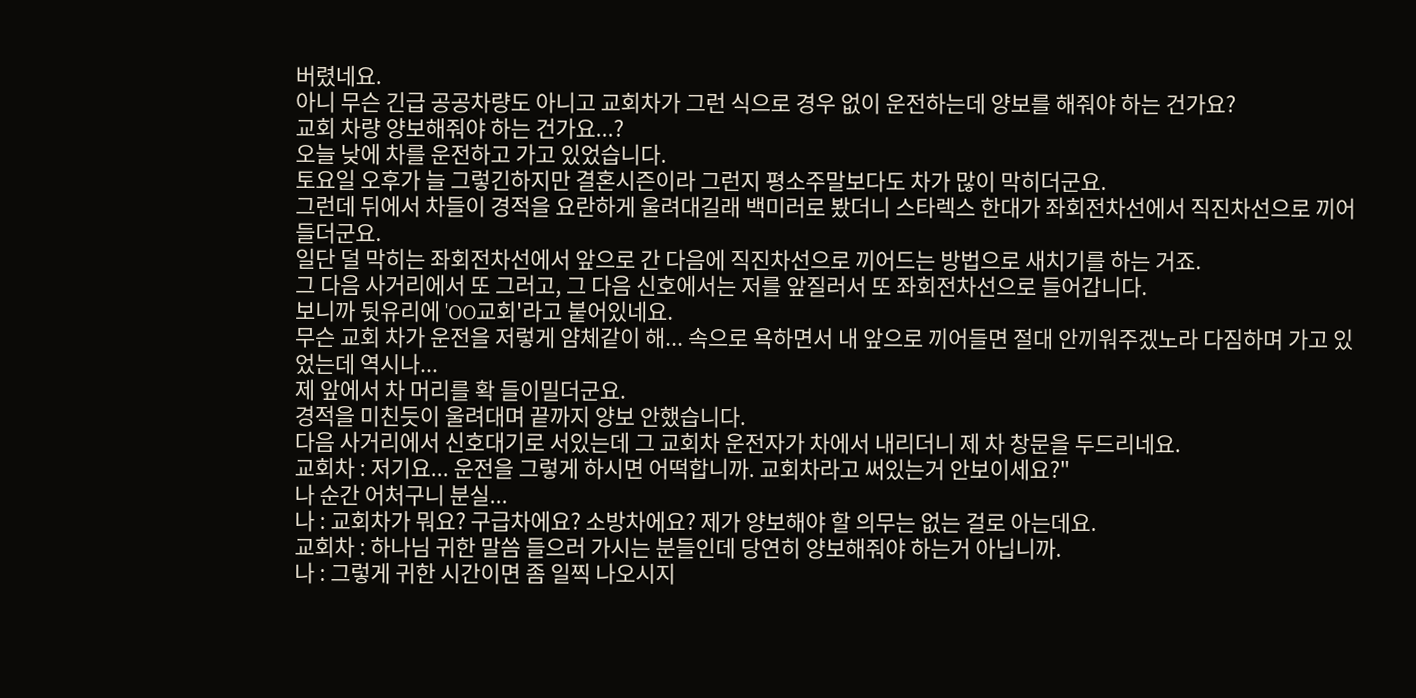버렸네요.
아니 무슨 긴급 공공차량도 아니고 교회차가 그런 식으로 경우 없이 운전하는데 양보를 해줘야 하는 건가요?
교회 차량 양보해줘야 하는 건가요...?
오늘 낮에 차를 운전하고 가고 있었습니다.
토요일 오후가 늘 그렇긴하지만 결혼시즌이라 그런지 평소주말보다도 차가 많이 막히더군요.
그런데 뒤에서 차들이 경적을 요란하게 울려대길래 백미러로 봤더니 스타렉스 한대가 좌회전차선에서 직진차선으로 끼어들더군요.
일단 덜 막히는 좌회전차선에서 앞으로 간 다음에 직진차선으로 끼어드는 방법으로 새치기를 하는 거죠.
그 다음 사거리에서 또 그러고, 그 다음 신호에서는 저를 앞질러서 또 좌회전차선으로 들어갑니다.
보니까 뒷유리에 'OO교회'라고 붙어있네요.
무슨 교회 차가 운전을 저렇게 얌체같이 해... 속으로 욕하면서 내 앞으로 끼어들면 절대 안끼워주겠노라 다짐하며 가고 있었는데 역시나...
제 앞에서 차 머리를 확 들이밀더군요.
경적을 미친듯이 울려대며 끝까지 양보 안했습니다.
다음 사거리에서 신호대기로 서있는데 그 교회차 운전자가 차에서 내리더니 제 차 창문을 두드리네요.
교회차 : 저기요... 운전을 그렇게 하시면 어떡합니까. 교회차라고 써있는거 안보이세요?"
나 순간 어처구니 분실...
나 : 교회차가 뭐요? 구급차에요? 소방차에요? 제가 양보해야 할 의무는 없는 걸로 아는데요.
교회차 : 하나님 귀한 말씀 들으러 가시는 분들인데 당연히 양보해줘야 하는거 아닙니까.
나 : 그렇게 귀한 시간이면 좀 일찍 나오시지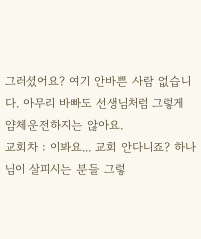그러셨어요? 여기 안바쁜 사람 없습니다. 아무리 바빠도 선생님처럼 그렇게 얌체운전하지는 않아요.
교회차 : 이봐요... 교회 안다니죠? 하나님이 살피시는 분들 그렇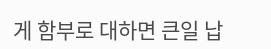게 함부로 대하면 큰일 납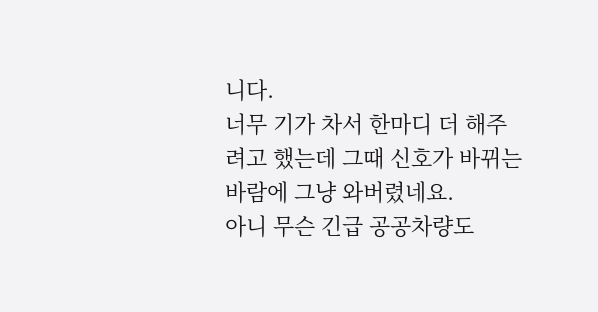니다.
너무 기가 차서 한마디 더 해주려고 했는데 그때 신호가 바뀌는 바람에 그냥 와버렸네요.
아니 무슨 긴급 공공차량도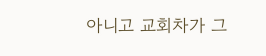아니고 교회차가 그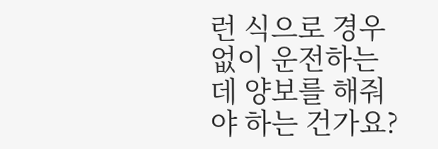런 식으로 경우 없이 운전하는데 양보를 해줘야 하는 건가요?